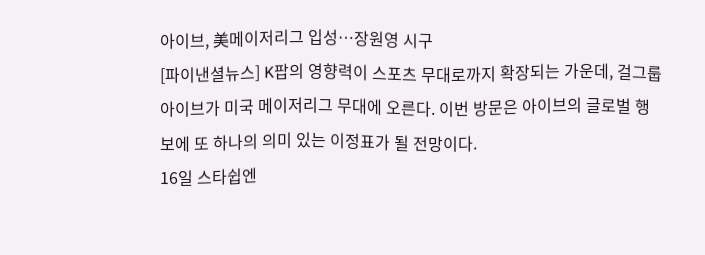아이브, 美메이저리그 입성…장원영 시구
[파이낸셜뉴스] K팝의 영향력이 스포츠 무대로까지 확장되는 가운데, 걸그룹 아이브가 미국 메이저리그 무대에 오른다. 이번 방문은 아이브의 글로벌 행보에 또 하나의 의미 있는 이정표가 될 전망이다.
16일 스타쉽엔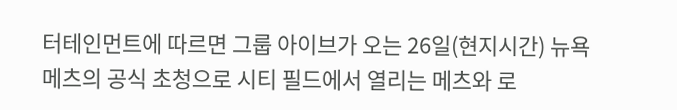터테인먼트에 따르면 그룹 아이브가 오는 26일(현지시간) 뉴욕 메츠의 공식 초청으로 시티 필드에서 열리는 메츠와 로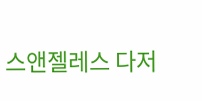스앤젤레스 다저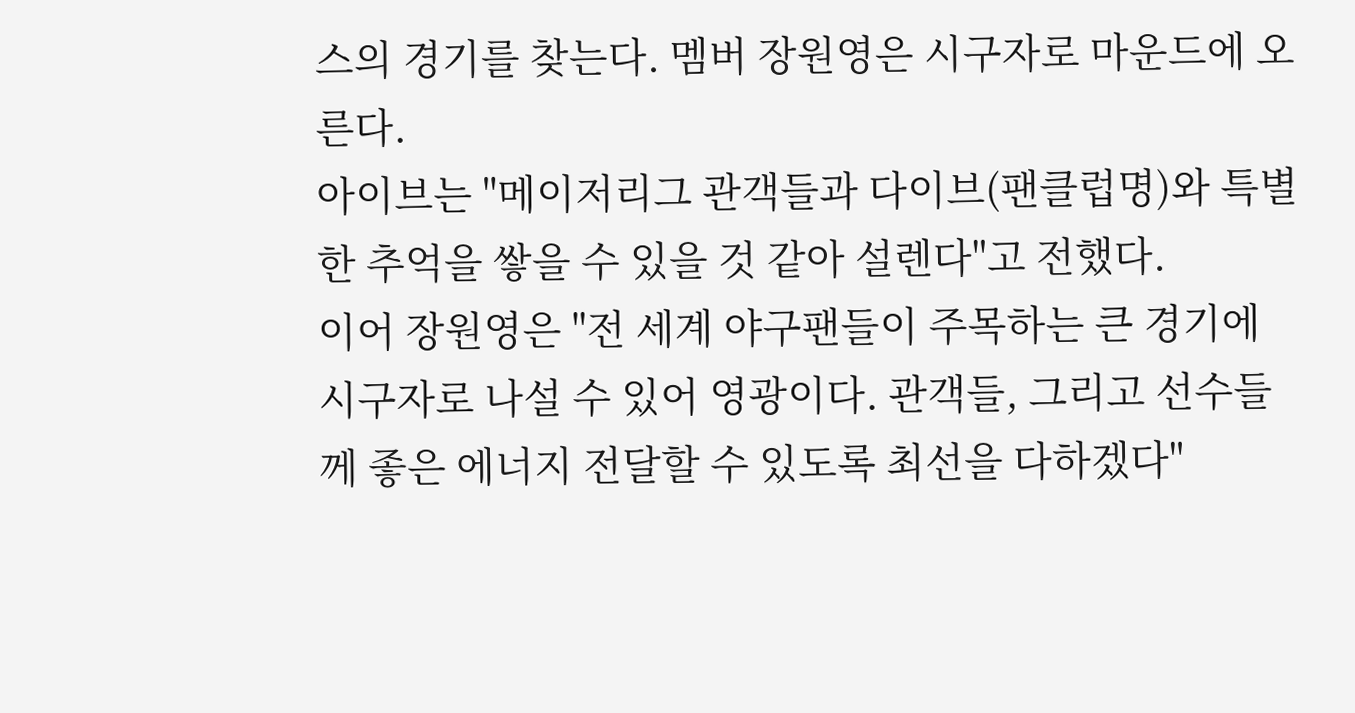스의 경기를 찾는다. 멤버 장원영은 시구자로 마운드에 오른다.
아이브는 "메이저리그 관객들과 다이브(팬클럽명)와 특별한 추억을 쌓을 수 있을 것 같아 설렌다"고 전했다.
이어 장원영은 "전 세계 야구팬들이 주목하는 큰 경기에 시구자로 나설 수 있어 영광이다. 관객들, 그리고 선수들께 좋은 에너지 전달할 수 있도록 최선을 다하겠다"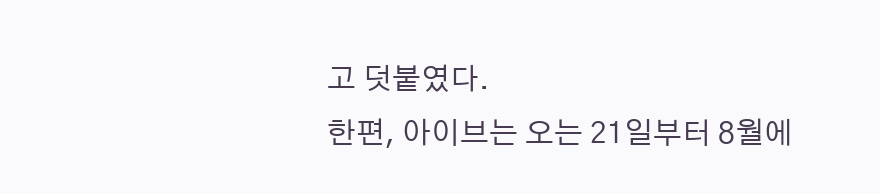고 덧붙였다.
한편, 아이브는 오는 21일부터 8월에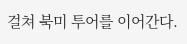걸쳐 북미 투어를 이어간다.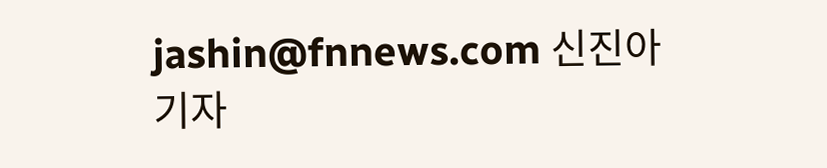jashin@fnnews.com 신진아 기자